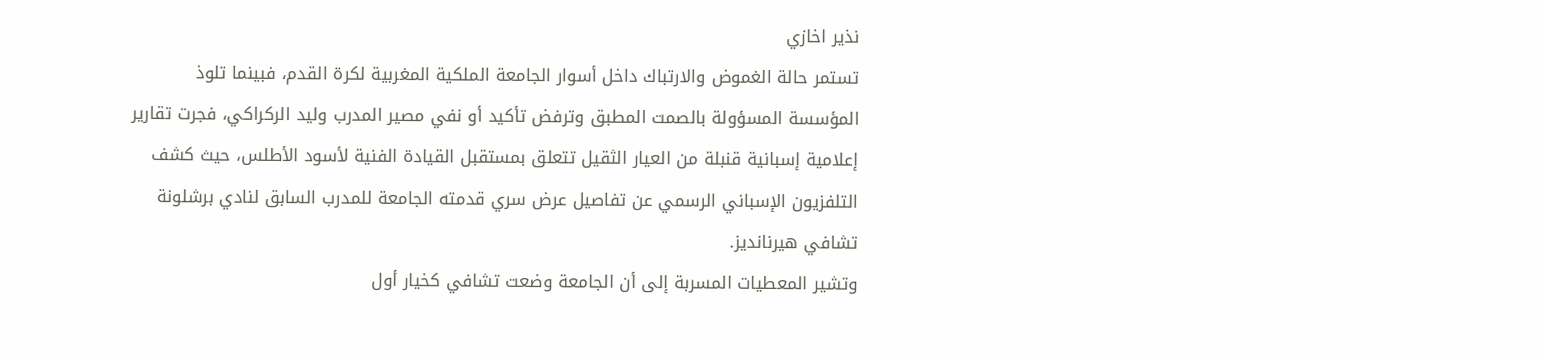نذير اخازي
تستمر حالة الغموض والارتباك داخل أسوار الجامعة الملكية المغربية لكرة القدم، فبينما تلوذ المؤسسة المسؤولة بالصمت المطبق وترفض تأكيد أو نفي مصير المدرب وليد الركراكي، فجرت تقارير إعلامية إسبانية قنبلة من العيار الثقيل تتعلق بمستقبل القيادة الفنية لأسود الأطلس، حيث كشف التلفزيون الإسباني الرسمي عن تفاصيل عرض سري قدمته الجامعة للمدرب السابق لنادي برشلونة تشافي هيرنانديز.
وتشير المعطيات المسربة إلى أن الجامعة وضعت تشافي كخيار أول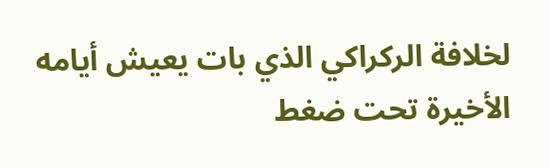لخلافة الركراكي الذي بات يعيش أيامه الأخيرة تحت ضغط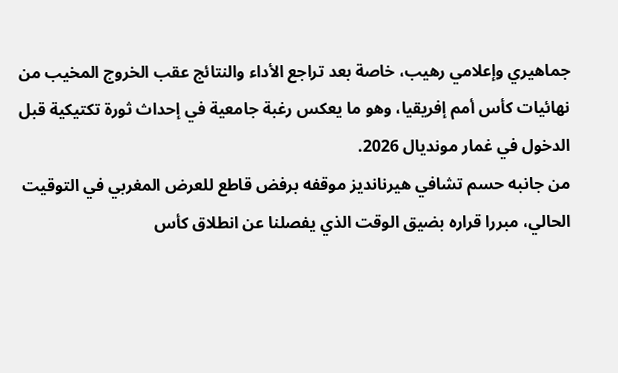جماهيري وإعلامي رهيب، خاصة بعد تراجع الأداء والنتائج عقب الخروج المخيب من نهائيات كأس أمم إفريقيا، وهو ما يعكس رغبة جامعية في إحداث ثورة تكتيكية قبل الدخول في غمار مونديال 2026.
من جانبه حسم تشافي هيرنانديز موقفه برفض قاطع للعرض المغربي في التوقيت الحالي، مبررا قراره بضيق الوقت الذي يفصلنا عن انطلاق كأس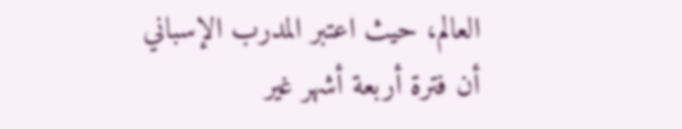العالم، حيث اعتبر المدرب الإسباني أن فترة أربعة أشهر غير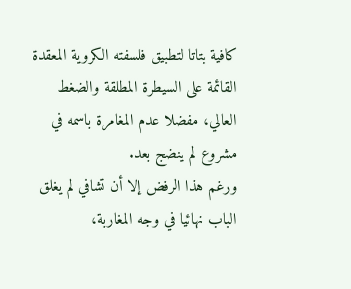كافية بتاتا لتطبيق فلسفته الكروية المعقدة القائمة على السيطرة المطلقة والضغط العالي، مفضلا عدم المغامرة باسمه في مشروع لم ينضج بعد.
ورغم هذا الرفض إلا أن تشافي لم يغلق الباب نهائيا في وجه المغاربة،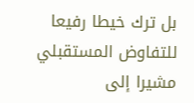بل ترك خيطا رفيعا للتفاوض المستقبلي مشيرا إلى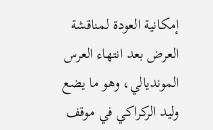إمكانية العودة لمناقشة العرض بعد انتهاء العرس المونديالي، وهو ما يضع وليد الركراكي في موقف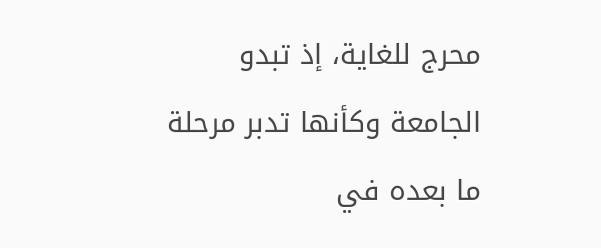محرج للغاية، إذ تبدو الجامعة وكأنها تدبر مرحلة ما بعده في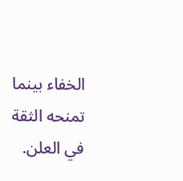الخفاء بينما تمنحه الثقة في العلن.